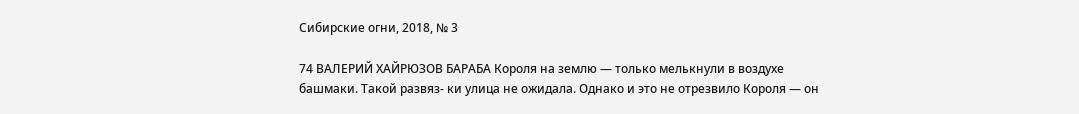Сибирские огни, 2018, № 3

74 ВАЛЕРИЙ ХАЙРЮЗОВ БАРАБА Короля на землю — только мелькнули в воздухе башмаки. Такой развяз- ки улица не ожидала. Однако и это не отрезвило Короля — он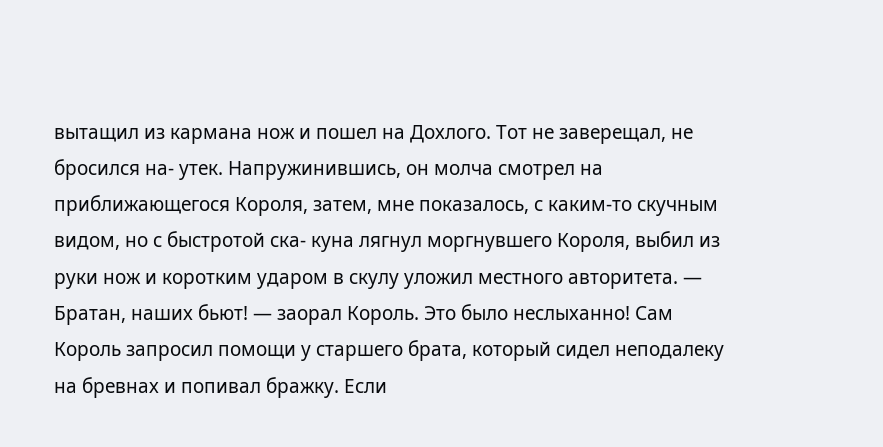вытащил из кармана нож и пошел на Дохлого. Тот не заверещал, не бросился на- утек. Напружинившись, он молча смотрел на приближающегося Короля, затем, мне показалось, с каким-то скучным видом, но с быстротой ска- куна лягнул моргнувшего Короля, выбил из руки нож и коротким ударом в скулу уложил местного авторитета. — Братан, наших бьют! — заорал Король. Это было неслыханно! Сам Король запросил помощи у старшего брата, который сидел неподалеку на бревнах и попивал бражку. Если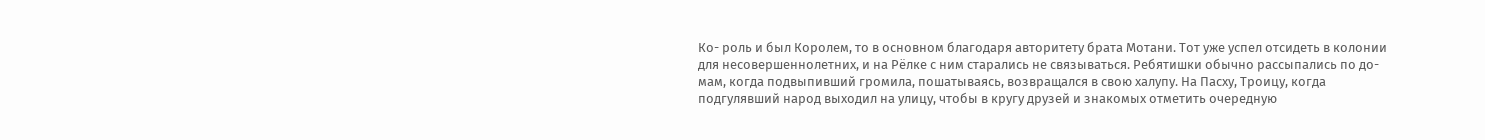Ко- роль и был Королем, то в основном благодаря авторитету брата Мотани. Тот уже успел отсидеть в колонии для несовершеннолетних, и на Рёлке с ним старались не связываться. Ребятишки обычно рассыпались по до- мам, когда подвыпивший громила, пошатываясь, возвращался в свою халупу. На Пасху, Троицу, когда подгулявший народ выходил на улицу, чтобы в кругу друзей и знакомых отметить очередную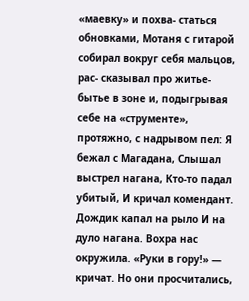«маевку» и похва- статься обновками, Мотаня с гитарой собирал вокруг себя мальцов, рас- сказывал про житье-бытье в зоне и, подыгрывая себе на «струменте», протяжно, с надрывом пел: Я бежал с Магадана, Слышал выстрел нагана, Кто-то падал убитый, И кричал комендант. Дождик капал на рыло И на дуло нагана. Вохра нас окружила. «Руки в гору!» — кричат. Но они просчитались,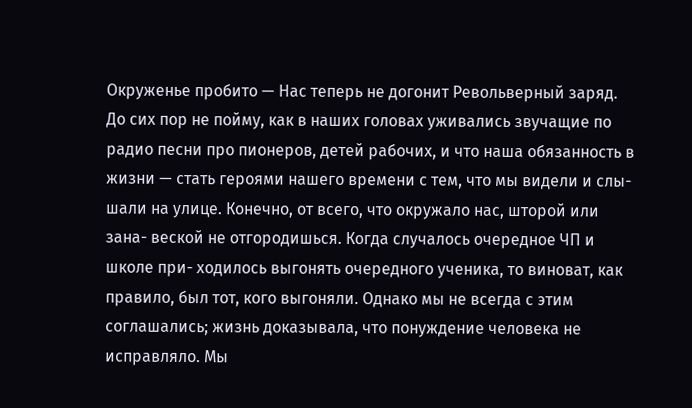Окруженье пробито — Нас теперь не догонит Револьверный заряд. До сих пор не пойму, как в наших головах уживались звучащие по радио песни про пионеров, детей рабочих, и что наша обязанность в жизни — стать героями нашего времени с тем, что мы видели и слы- шали на улице. Конечно, от всего, что окружало нас, шторой или зана- веской не отгородишься. Когда случалось очередное ЧП и школе при- ходилось выгонять очередного ученика, то виноват, как правило, был тот, кого выгоняли. Однако мы не всегда с этим соглашались; жизнь доказывала, что понуждение человека не исправляло. Мы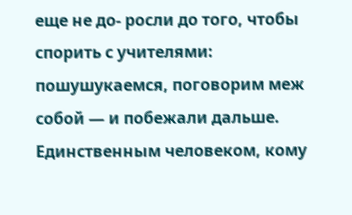еще не до- росли до того, чтобы спорить с учителями: пошушукаемся, поговорим меж собой — и побежали дальше. Единственным человеком, кому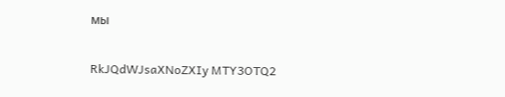мы

RkJQdWJsaXNoZXIy MTY3OTQ2